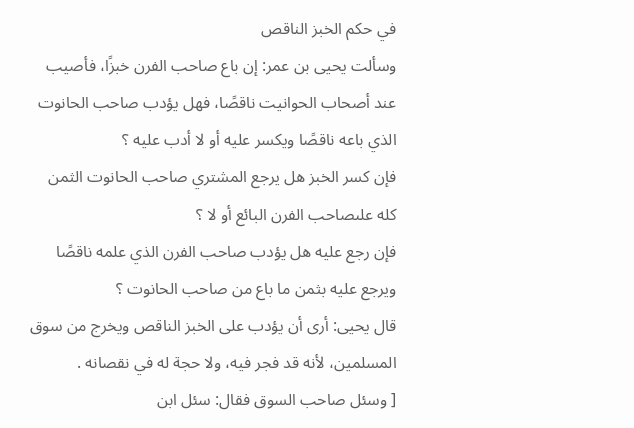في حكم الخبز الناقص
وسألت يحيى بن عمر: إن باع صاحب الفرن خبزًا، فأصيب عند أصحاب الحوانيت ناقصًا، فهل يؤدب صاحب الحانوت الذي باعه ناقصًا ويكسر عليه أو لا أدب عليه ؟
فإن كسر الخبز هل يرجع المشتري صاحب الحانوت الثمن كله علىصاحب الفرن البائع أو لا ؟
فإن رجع عليه هل يؤدب صاحب الفرن الذي علمه ناقصًا ويرجع عليه بثمن ما باع من صاحب الحانوت ؟
قال يحيى: أرى أن يؤدب على الخبز الناقص ويخرج من سوق المسلمين، لأنه قد فجر فيه، ولا حجة له في نقصانه .
[ وسئل صاحب السوق فقال: سئل ابن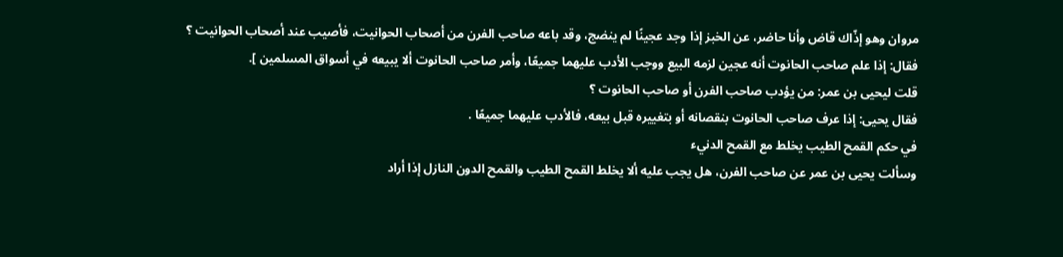مروان وهو إذّاك قاض وأنا حاضر، عن الخبز إذا وجد عجينًا لم ينضج، وقد باعه صاحب الفرن من أصحاب الحوانيت، فأصيب عند أصحاب الحوانيت ؟
فقال: إذا علم صاحب الحانوت أنه عجين لزمه البيع ووجب الأدب عليهما جميعًا، وأمر صاحب الحانوت ألا يبيعه في أسواق المسلمين ].
قلت ليحيى بن عمر: من يؤدب صاحب الفرن أو صاحب الحانوت ؟
فقال يحيى: إذا عرف صاحب الحانوت بنقصانه أو بتغييره قبل بيعه، فالأدب عليهما جميعًا .
في حكم القمح الطيب يخلط مع القمح الدنيء
وسألت يحيى بن عمر عن صاحب الفرن، هل يجب عليه ألا يخلط القمح الطيب والقمح الدون النازل إذا أراد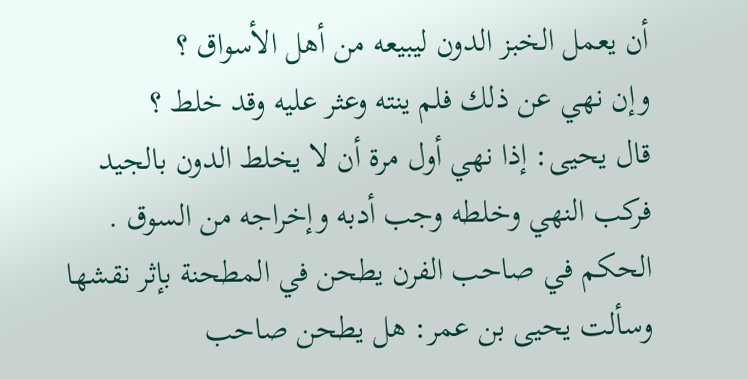أن يعمل الخبز الدون ليبيعه من أهل الأسواق ؟
وإن نهي عن ذلك فلم ينته وعثر عليه وقد خلط ؟
قال يحيى: إذا نهي أول مرة أن لا يخلط الدون بالجيد فركب النهي وخلطه وجب أدبه وإخراجه من السوق .
الحكم في صاحب الفرن يطحن في المطحنة بإثر نقشها
وسألت يحيى بن عمر: هل يطحن صاحب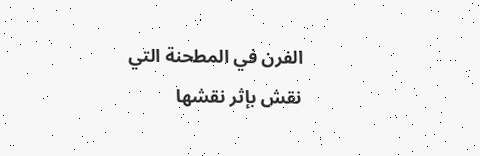الفرن في المطحنة التي نقش بإثر نقشها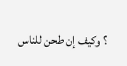؟ وكيف إن طحن للناس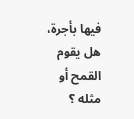فيها بأجرة، هل يقوم القمح أو مثله ؟